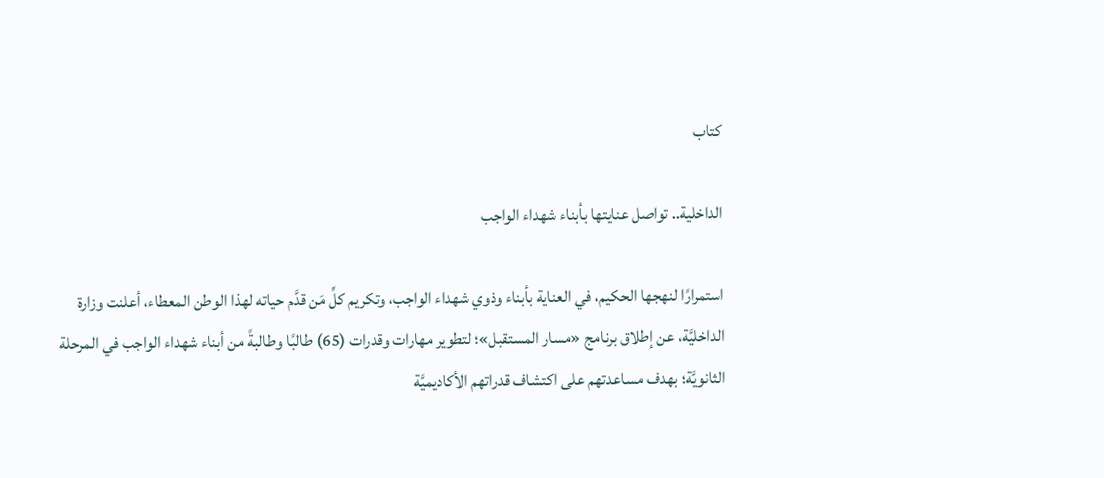كتاب

الداخلية.. تواصل عنايتها بأبناء شهداء الواجب

استمرارًا لنهجها الحكيم، في العناية بأبناء وذوي شهداء الواجب، وتكريم كلِّ مَن قدَّم حياته لهذا الوطن المعطاء، أعلنت وزارة الداخليَّة، عن إطلاق برنامج «مسار المستقبل»؛ لتطوير مهارات وقدرات (65) طالبًا وطالبةً من أبناء شهداء الواجب في المرحلة الثانويَّة؛ بهدف مساعدتهم على اكتشاف قدراتهم الأكاديميَّة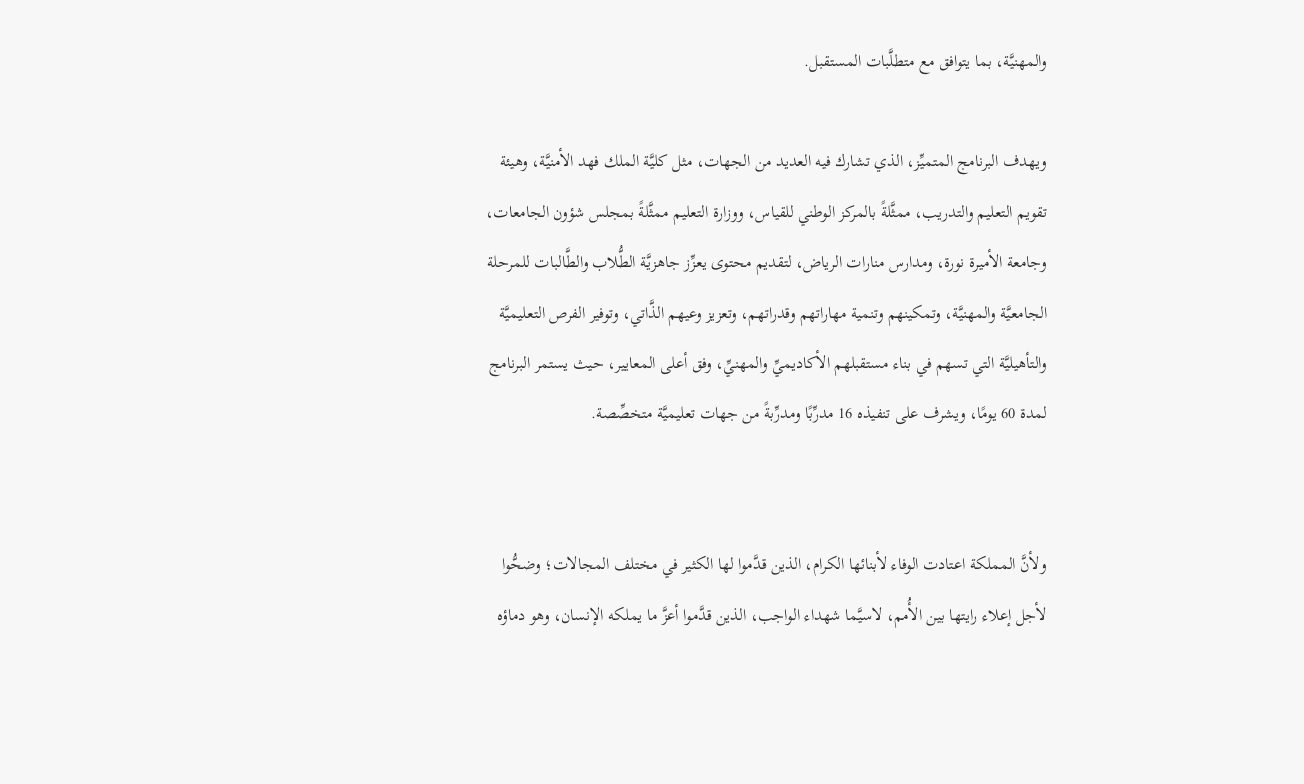والمهنيَّة، بما يتوافق مع متطلَّبات المستقبل.

ويهدف البرنامج المتميِّز، الذي تشارك فيه العديد من الجهات، مثل كليَّة الملك فهد الأمنيَّة، وهيئة تقويم التعليم والتدريب، ممثَّلةً بالمركز الوطني للقياس، ووزارة التعليم ممثَّلةً بمجلس شؤون الجامعات، وجامعة الأميرة نورة، ومدارس منارات الرياض، لتقديم محتوى يعزِّز جاهزيَّة الطُّلاب والطَّالبات للمرحلة الجامعيَّة والمهنيَّة، وتمكينهم وتنمية مهاراتهم وقدراتهم، وتعزيز وعيهم الذَّاتي، وتوفير الفرص التعليميَّة والتأهيليَّة التي تسهم في بناء مستقبلهم الأكاديميِّ والمهنيِّ، وفق أعلى المعايير، حيث يستمر البرنامج لمدة 60 يومًا، ويشرف على تنفيذه 16 مدرِّبًا ومدرِّبةً من جهات تعليميَّة متخصِّصة.


ولأنَّ المملكة اعتادت الوفاء لأبنائها الكرام، الذين قدَّموا لها الكثير في مختلف المجالات؛ وضحُّوا لأجل إعلاء رايتها بين الأُمم، لاسيَّما شهداء الواجب، الذين قدَّموا أعزَّ ما يملكه الإنسان، وهو دماؤه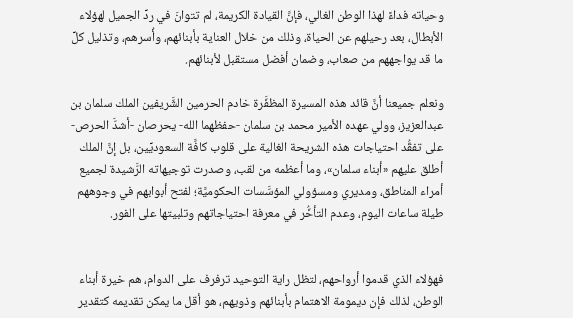وحياته فداءً لهذا الوطن الغالي، فإنَّ القيادة الكريمة، لم تتوانَ في ردِّ الجميل لهؤلاء الأبطال، بعد رحيلهم عن الحياة، وذلك من خلال العناية بأبنائهم، وأُسرهم، وتذليل كلِّ ما قد يواجههم من صعاب، وضمان أفضل مستقبل لأبنائهم.

ونعلم جميعنا أنَّ قائد هذه المسيرة المظفَّرة خادم الحرمين الشَّريفين الملك سلمان بن عبدالعزيز، وولي عهده الأمير محمد بن سلمان -حفظهما الله- يحرصان -أشدَّ الحرص- على تفقُّد احتياجات هذه الشريحة الغالية على قلوب كافَّة السعوديِّين، بل إنَّ الملك أطلق عليهم «أبناء سلمان»، وما أعظمه من لقب، وصدرت توجيهاته الرَّشيدة لجميع أمراء المناطق، ومديري ومسؤولي المؤسَّسات الحكوميَّة؛ لفتح أبوابهم في وجوههم طيلة ساعات اليوم، وعدم التأخُّر في معرفة احتياجاتهم وتلبيتها على الفور.


فهؤلاء الذي قدموا أرواحهم، لتظل راية التوحيد ترفرف على الدوام، هم خيرة أبناء الوطن، لذلك فإن ديمومة الاهتمام بأبنائهم وذويهم، هو أقل ما يمكن تقديمه كتقدير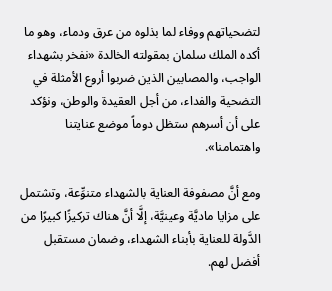لتضحياتهم ووفاء لما بذلوه من عرق ودماء، وهو ما أكده الملك سلمان بمقولته الخالدة «نفخر بشهداء الواجب، والمصابين الذين ضربوا أروع الأمثلة في التضحية والفداء، من أجل العقيدة والوطن، ونؤكد على أن أسرهم ستظل دوماً موضع عنايتنا واهتمامنا».

ومع أنَّ مصفوفة العناية بالشهداء متنوِّعة، وتشتمل على مزايا ماديَّة وعينيَّة، إلَّا أنَّ هناك تركيزًا كبيرًا من الدَّولة للعناية بأبناء الشهداء، وضمان مستقبل أفضل لهم.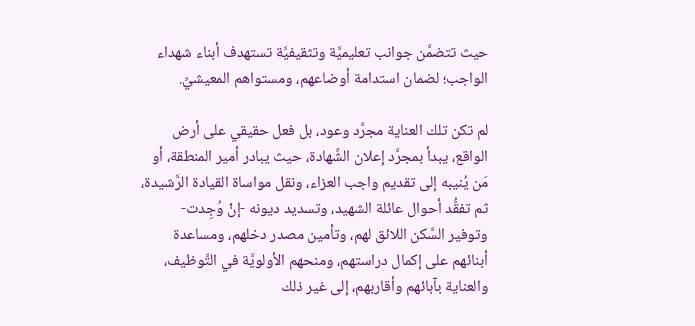حيث تتضمَّن جوانب تعليميَّة وتثقيفيَّة تستهدف أبناء شهداء الواجب؛ لضمان استدامة أوضاعهم، ومستواهم المعيشيِّ.

لم تكن تلك العناية مجرَّد وعود، بل فعل حقيقي على أرض الواقع، يبدأ بمجرَّد إعلان الشِّهادة، حيث يبادر أمير المنطقة، أو مَن يُنيبه إلى تقديم واجب العزاء، ونقل مواساة القيادة الرَّشيدة، ثم تفقُّد أحوال عائلة الشهيد، وتسديد ديونه -إنْ وُجِدت- وتوفير السَّكن اللائق لهم، وتأمين مصدر دخلهم، ومساعدة أبنائهم على إكمال دراستهم، ومنحهم الأولويَّة في التَّوظيف، والعناية بآبائهم وأقاربهم، إلى غير ذلك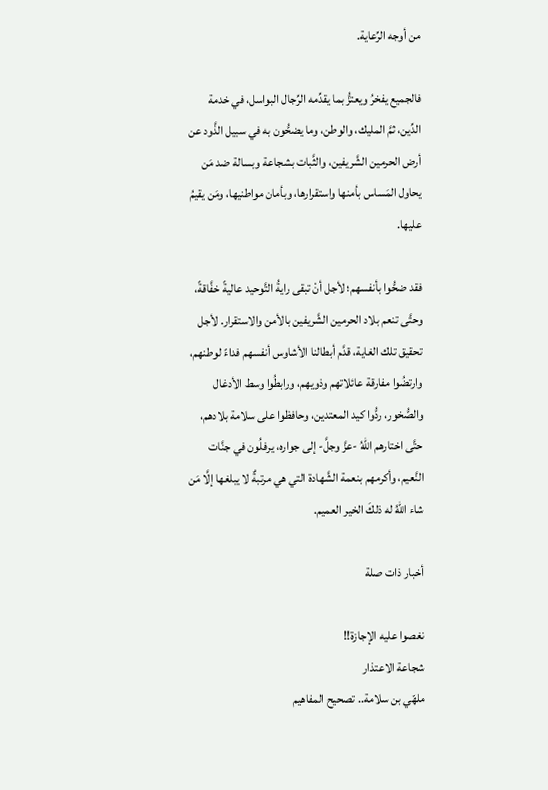من أوجه الرِّعاية.

فالجميع يفخرُ ويعتزُّ بما يقدِّمه الرِّجال البواسل، في خدمة الدِّين، ثمَّ المليك، والوطن، وما يضحُّون به في سبيل الذَّود عن أرض الحرمين الشَّريفين، والثَّبات بشجاعة وبسالة ضد مَن يحاول المَساس بأمنها واستقرارها، وبأمان مواطنيها، ومَن يقيمُ عليها.

فقد ضحُّوا بأنفسهم؛ لأجل أنْ تبقى رايةُ التَّوحيد عاليةً خفَّاقةً، وحتَّى تنعم بلاد الحرمين الشَّريفين بالأمن والاستقرار. لأجل تحقيق تلك الغاية، قدَّم أبطالنا الأشاوس أنفسهم فداءً لوطنهم، وارتضُوا مفارقة عائلاتهم وذويهم، ورابطُوا وسط الأدغال والصُّخور، ردُّوا كيد المعتدين، وحافظوا على سلامة بلادهم، حتَّى اختارهم اللهُ -عزَّ وجلَّ- إلى جواره، يرفلُون في جنَّات النَّعيم، وأكرمهم بنعمة الشَّهادة التي هي مرتبةٌ لا يبلغها إلَّا مَن شاء اللهُ له ذلكَ الخير العميم.

أخبار ذات صلة

نغصوا عليه الإجازة!!
شجاعة الاعتذار
ملهّي بن سلامة.. تصحيح المفاهيم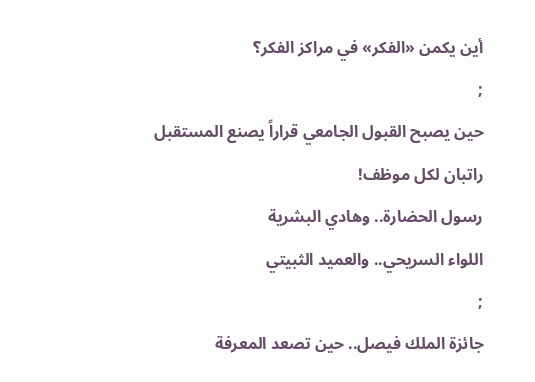أين يكمن «الفكر» في مراكز الفكر؟
;
حين يصبح القبول الجامعي قراراً يصنع المستقبل
راتبان لكل موظف!
رسول الحضارة.. وهادي البشرية
اللواء السريحي.. والعميد الثبيتي
;
جائزة الملك فيصل.. حين تصعد المعرفة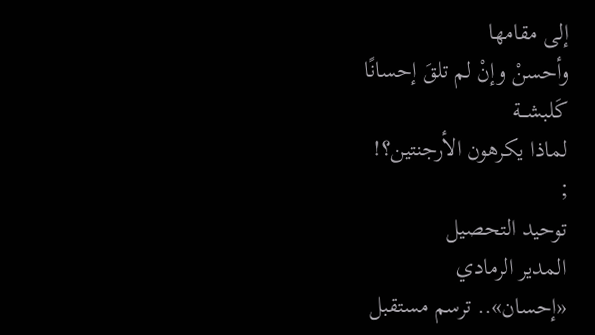إلى مقامها
وأحسنْ وإنْ لم تلقَ إحسانًا
كَلبشـــة
لماذا يكرهون الأرجنتين؟!
;
توحيد التحصيل
المدير الرمادي
«إحسان».. ترسم مستقبل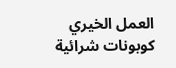العمل الخيري
كوبونات شرائية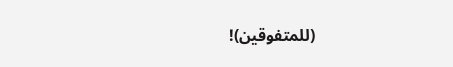(للمتفوقين)!